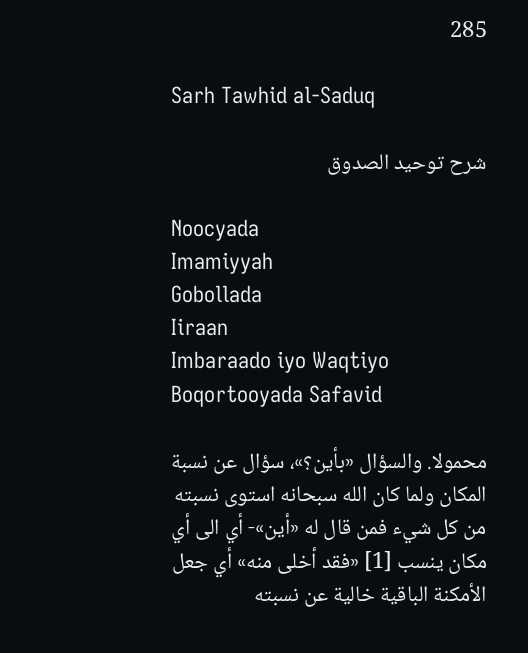285

Sarh Tawhid al-Saduq

شرح توحيد الصدوق

Noocyada
Imamiyyah
Gobollada
Iiraan
Imbaraado iyo Waqtiyo
Boqortooyada Safavid

محمولا. والسؤال «بأين؟»، سؤال عن نسبة المكان ولما كان الله سبحانه استوى نسبته من كل شيء فمن قال له «أين»- أي الى أي مكان ينسب [1] «فقد أخلى منه» أي جعل الأمكنة الباقية خالية عن نسبته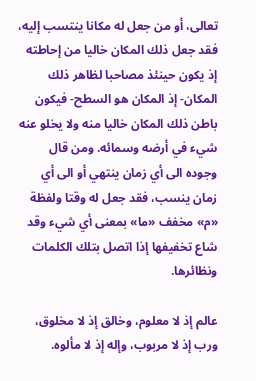تعالى، أو من جعل له مكانا ينتسب إليه، فقد جعل ذلك المكان خاليا من إحاطته إذ يكون حينئذ مصاحبا لظاهر ذلك المكان- إذ المكان هو السطح- فيكون باطن ذلك المكان خاليا منه ولا يخلو عنه شيء في أرضه وسمائه. ومن قال وجوده الى أي زمان ينتهي أو الى أي زمان ينسب، فقد جعل له وقتا ولفظة «م» مخفف «ما» بمعنى أي شيء وقد شاع تخفيفها إذا اتصل بتلك الكلمات ونظائرها.

عالم إذ لا معلوم، وخالق إذ لا مخلوق، ورب إذ لا مربوب، وإله إذ لا مألوه.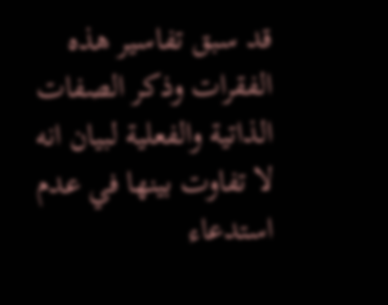قد سبق تفاسير هذه الفقرات وذكر الصفات الذاتية والفعلية لبيان انه لا تفاوت بينها في عدم استدعاء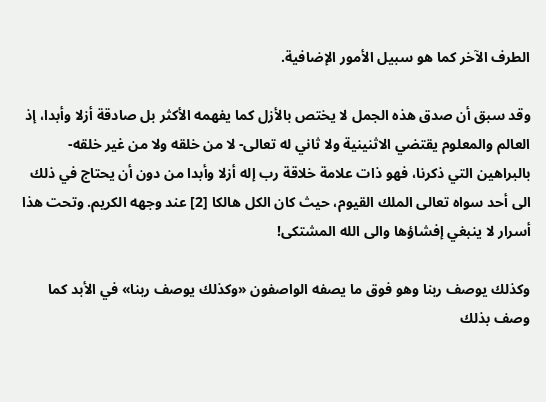الطرف الآخر كما هو سبيل الأمور الإضافية.

وقد سبق أن صدق هذه الجمل لا يختص بالأزل كما يفهمه الأكثر بل صادقة أزلا وأبدا، إذ العالم والمعلوم يقتضي الاثنينية ولا ثاني له تعالى- لا من خلقه ولا من غير خلقه- بالبراهين التي ذكرنا، فهو ذات علامة خلاقة رب إله أزلا وأبدا من دون أن يحتاج في ذلك الى أحد سواه تعالى الملك القيوم، حيث كان الكل هالكا [2] عند وجهه الكريم. وتحت هذا أسرار لا ينبغي إفشاؤها والى الله المشتكى!

وكذلك يوصف ربنا وهو فوق ما يصفه الواصفون «وكذلك يوصف ربنا» في الأبد كما وصف بذلك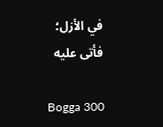في الأزل؛ فأتى عليه

Bogga 300